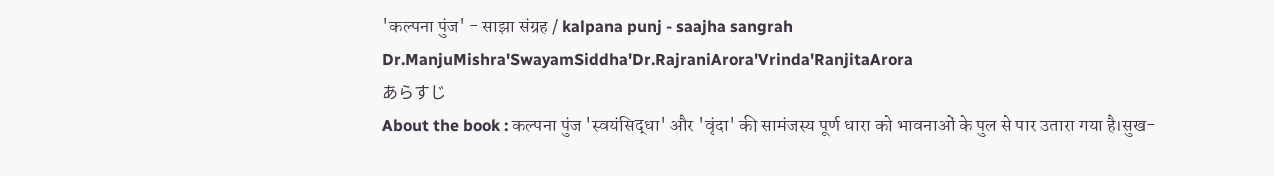'कल्पना पुंज' - साझा संग्रह / kalpana punj - saajha sangrah
Dr.ManjuMishra'SwayamSiddha'Dr.RajraniArora'Vrinda'RanjitaArora
あらすじ
About the book : कल्पना पुंज 'स्वयंसिद्धा' और 'वृंदा' की सामंजस्य पूर्ण धारा को भावनाओं के पुल से पार उतारा गया है।सुख-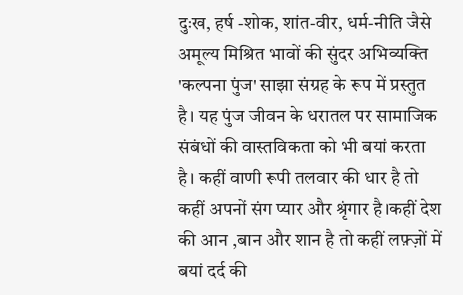दुःख, हर्ष -शोक, शांत-वीर, धर्म-नीति जैसे अमूल्य मिश्रित भावों की सुंदर अभिव्यक्ति 'कल्पना पुंज' साझा संग्रह के रूप में प्रस्तुत है। यह पुंज जीवन के धरातल पर सामाजिक संबंधों की वास्तविकता को भी बयां करता है। कहीं वाणी रूपी तलवार की धार है तो कहीं अपनों संग प्यार और श्रृंगार है।कहीं देश की आन ,बान और शान है तो कहीं लफ़्ज़ों में बयां दर्द की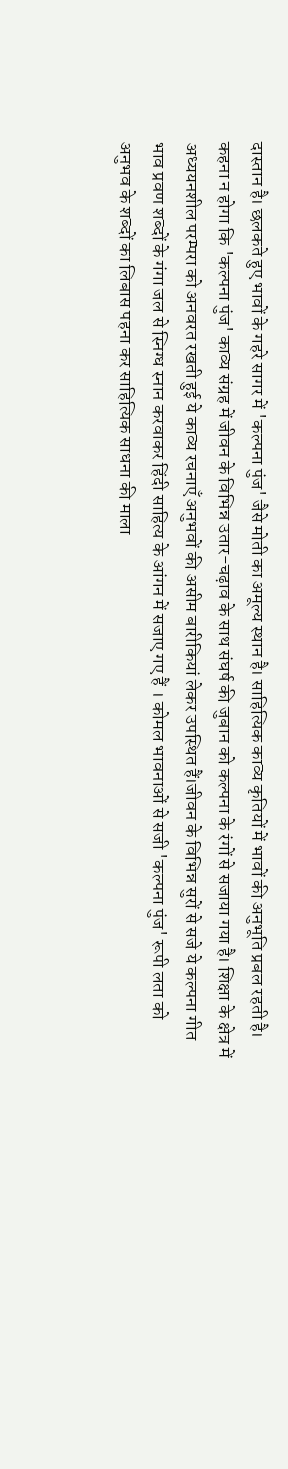दास्तान है। छलकते हुए भावों के गहरे सागर में 'कल्पना पुंज' जैसे मोती का अमूल्य स्थान है। साहित्यिक काव्य कृतियों में भावों की अनुभूति प्रबल रहती है। कहना न होगा कि 'कल्पना पुंज' काव्य संग्रह में जीवन के विभिन्न उतार-चढ़ाव के साथ संघर्ष की जुबान को कल्पना के रंगों से सजाया गया है। शिक्षा के क्षेत्र में अध्ययनशील परम्परा को अनवरत रखती हुई ये काव्य रचनाएँ अनुभवों की असीम बारीकियां लेकर उपस्थित हैं।जीवन के विभिन्न सुरों से सजे ये कल्पना गीत भाव प्रवण शब्दों के गंगा जल से स्निग्ध स्नान करवाकर हिंदी साहित्य के आंगन में सजाए गए हैं । कोमल भावनाओं से सजी 'कल्पना पुंज' रूपी लता को अनुभव के शब्दों का लिबास पहना कर साहित्यिक साधना की माला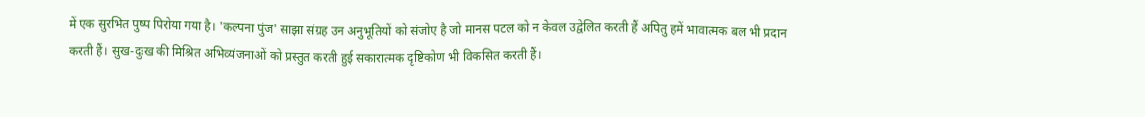में एक सुरभित पुष्प पिरोया गया है। 'कल्पना पुंज' साझा संग्रह उन अनुभूतियों को संजोए है जो मानस पटल को न केवल उद्वेलित करती हैं अपितु हमें भावात्मक बल भी प्रदान करती हैं। सुख-दुःख की मिश्रित अभिव्यंजनाओं को प्रस्तुत करती हुई सकारात्मक दृष्टिकोण भी विकसित करती हैं।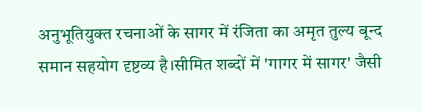अनुभूतियुक्त रचनाओं के सागर में रंजिता का अमृत तुल्य बून्द समान सहयोग दृष्टव्य है।सीमित शब्दों में 'गागर में सागर' जैसी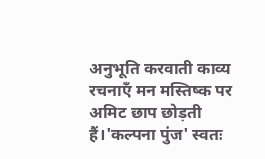अनुभूति करवाती काव्य रचनाएँ मन मस्तिष्क पर अमिट छाप छोड़ती हैं।'कल्पना पुंज' स्वतः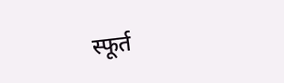स्फूर्त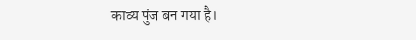काव्य पुंज बन गया है।